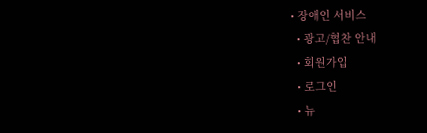• 장애인 서비스
  • 광고/협찬 안내
  • 회원가입
  • 로그인
  • 뉴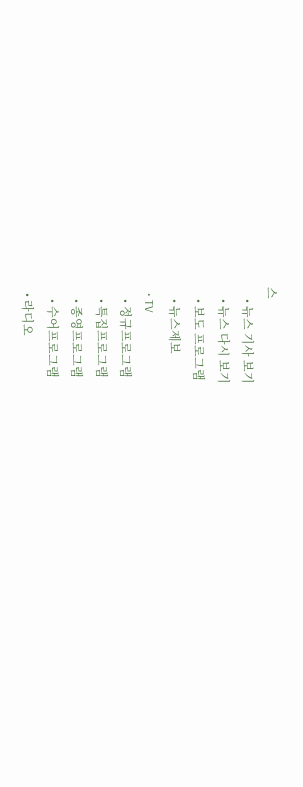스
    • 뉴스 기사 보기
    • 뉴스 다시 보기
    • 보도 프로그램
    • 뉴스제보
  • TV
    • 정규프로그램
    • 특집프로그램
    • 종영프로그램
    • 수어프로그램
  • 라디오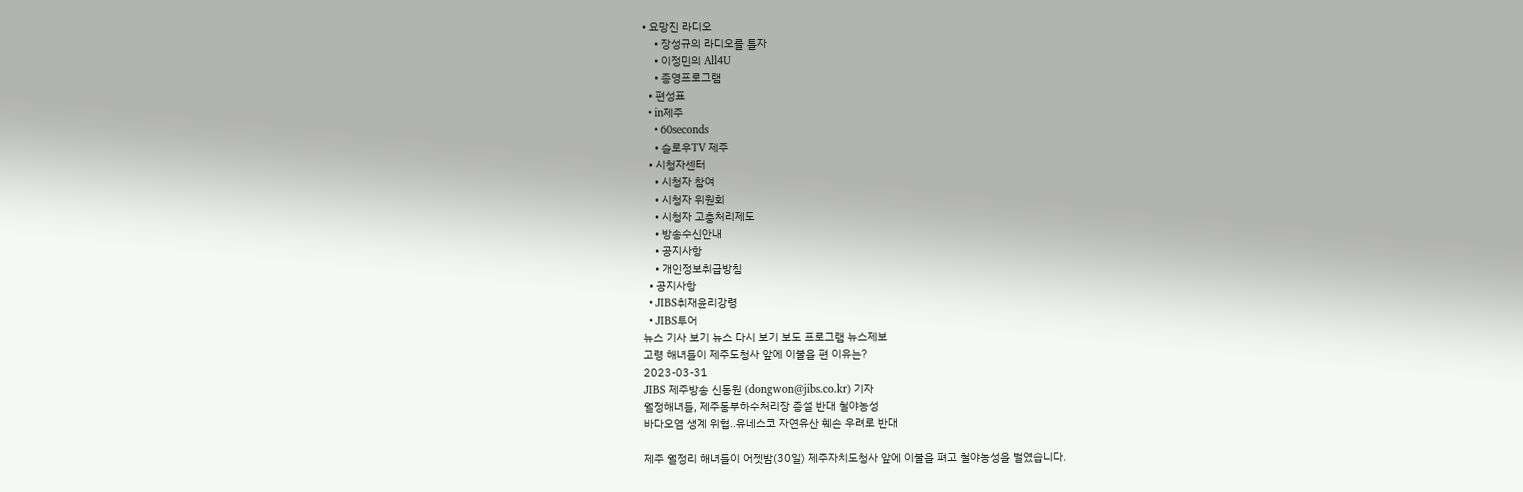• 요망진 라디오
    • 장성규의 라디오를 틀자
    • 이정민의 All4U
    • 종영프로그램
  • 편성표
  • in제주
    • 60seconds
    • 슬로우TV 제주
  • 시청자센터
    • 시청자 참여
    • 시청자 위원회
    • 시청자 고충처리제도
    • 방송수신안내
    • 공지사항
    • 개인정보취급방침
  • 공지사항
  • JIBS취재윤리강령
  • JIBS투어
뉴스 기사 보기 뉴스 다시 보기 보도 프로그램 뉴스제보
고령 해녀들이 제주도청사 앞에 이불을 편 이유는?
2023-03-31
JIBS 제주방송 신동원 (dongwon@jibs.co.kr) 기자
월정해녀들, 제주동부하수처리장 증설 반대 철야농성
바다오염 생계 위협..유네스코 자연유산 훼손 우려로 반대

제주 월정리 해녀들이 어젯밤(30일) 제주자치도청사 앞에 이불을 펴고 철야농성을 벌였습니다.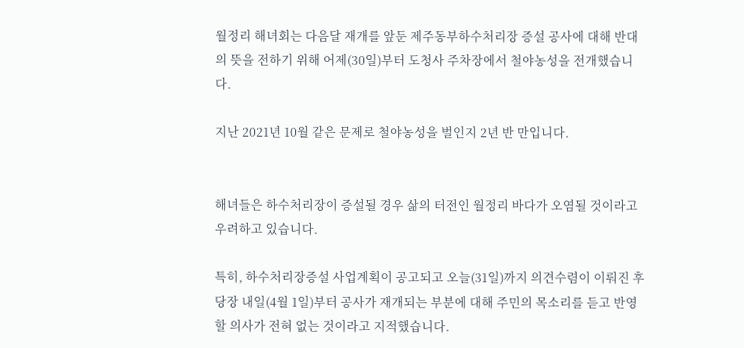월정리 해녀회는 다음달 재개를 앞둔 제주동부하수처리장 증설 공사에 대해 반대의 뜻을 전하기 위해 어제(30일)부터 도청사 주차장에서 철야농성을 전개했습니다.

지난 2021년 10월 같은 문제로 철야농성을 벌인지 2년 반 만입니다.


해녀들은 하수처리장이 증설될 경우 삶의 터전인 월정리 바다가 오염될 것이라고 우려하고 있습니다.

특히, 하수처리장증설 사업계획이 공고되고 오늘(31일)까지 의견수렴이 이뤄진 후 당장 내일(4월 1일)부터 공사가 재개되는 부분에 대해 주민의 목소리를 듣고 반영할 의사가 전혀 없는 것이라고 지적했습니다.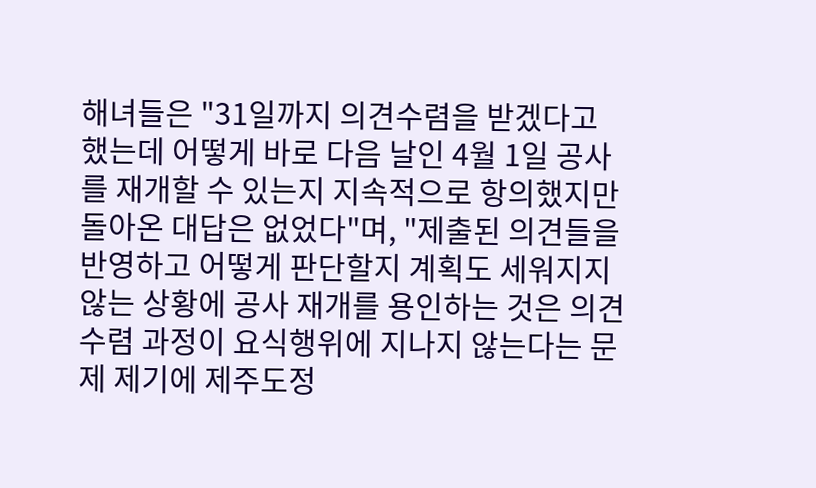해녀들은 "31일까지 의견수렴을 받겠다고 했는데 어떻게 바로 다음 날인 4월 1일 공사를 재개할 수 있는지 지속적으로 항의했지만 돌아온 대답은 없었다"며, "제출된 의견들을 반영하고 어떻게 판단할지 계획도 세워지지 않는 상황에 공사 재개를 용인하는 것은 의견수렴 과정이 요식행위에 지나지 않는다는 문제 제기에 제주도정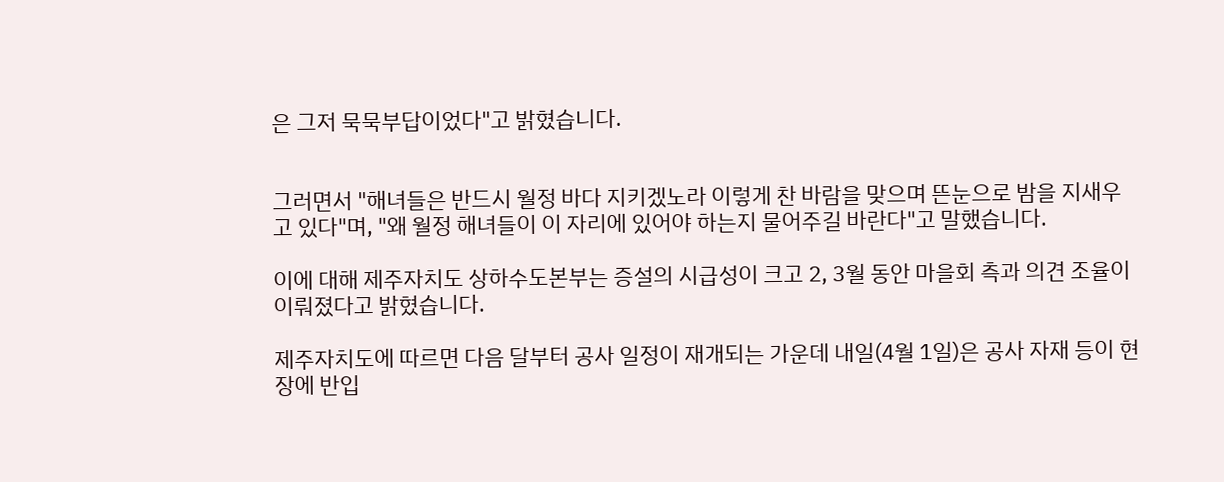은 그저 묵묵부답이었다"고 밝혔습니다.


그러면서 "해녀들은 반드시 월정 바다 지키겠노라 이렇게 찬 바람을 맞으며 뜬눈으로 밤을 지새우고 있다"며, "왜 월정 해녀들이 이 자리에 있어야 하는지 물어주길 바란다"고 말했습니다.

이에 대해 제주자치도 상하수도본부는 증설의 시급성이 크고 2, 3월 동안 마을회 측과 의견 조율이 이뤄졌다고 밝혔습니다.

제주자치도에 따르면 다음 달부터 공사 일정이 재개되는 가운데 내일(4월 1일)은 공사 자재 등이 현장에 반입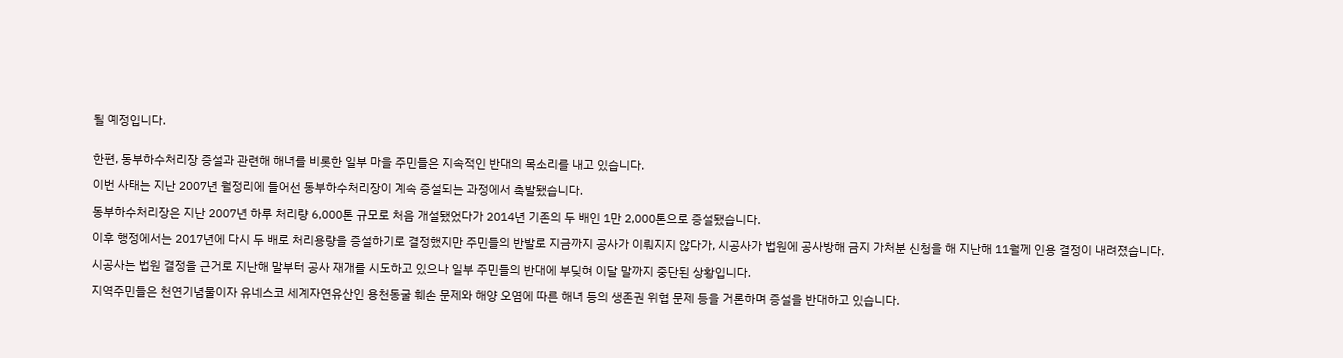될 예정입니다.


한편, 동부하수처리장 증설과 관련해 해녀를 비롯한 일부 마을 주민들은 지속적인 반대의 목소리를 내고 있습니다.

이번 사태는 지난 2007년 월정리에 들어선 동부하수처리장이 계속 증설되는 과정에서 촉발됐습니다.

동부하수처리장은 지난 2007년 하루 처리량 6,000톤 규모로 처음 개설됐었다가 2014년 기존의 두 배인 1만 2,000톤으로 증설됐습니다.

이후 행정에서는 2017년에 다시 두 배로 처리용량을 증설하기로 결정했지만 주민들의 반발로 지금까지 공사가 이뤄지지 않다가, 시공사가 법원에 공사방해 금지 가처분 신청을 해 지난해 11월께 인용 결정이 내려졌습니다.

시공사는 법원 결정을 근거로 지난해 말부터 공사 재개를 시도하고 있으나 일부 주민들의 반대에 부딪혀 이달 말까지 중단된 상황입니다.

지역주민들은 천연기념물이자 유네스코 세계자연유산인 용천동굴 훼손 문제와 해양 오염에 따른 해녀 등의 생존권 위협 문제 등을 거론하며 증설을 반대하고 있습니다.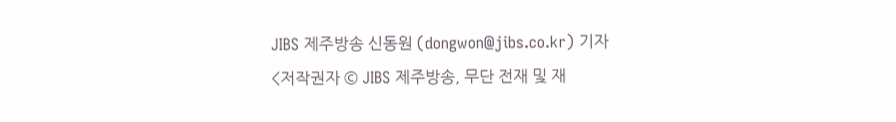JIBS 제주방송 신동원 (dongwon@jibs.co.kr) 기자
<저작권자 © JIBS 제주방송, 무단 전재 및 재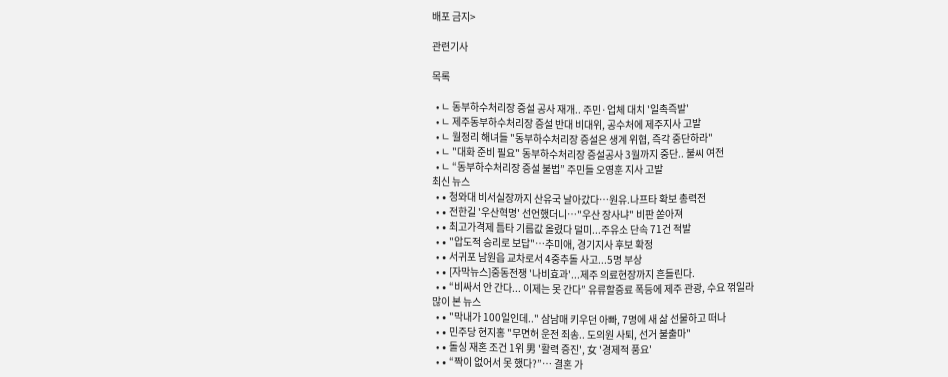배포 금지>

관련기사

목록

  • ㄴ 동부하수처리장 증설 공사 재개.. 주민·업체 대치 '일촉즉발'
  • ㄴ 제주동부하수처리장 증설 반대 비대위, 공수처에 제주지사 고발
  • ㄴ 월정리 해녀들 "동부하수처리장 증설은 생계 위협, 즉각 중단하라"
  • ㄴ "대화 준비 필요" 동부하수처리장 증설공사 3월까지 중단.. 불씨 여전
  • ㄴ “동부하수처리장 증설 불법” 주민들 오영훈 지사 고발
최신 뉴스
  • ∙ 청와대 비서실장까지 산유국 날아갔다…원유.나프타 확보 총력전
  • ∙ 전한길 '우산혁명' 선언했더니…"우산 장사냐" 비판 쏟아져
  • ∙ 최고가격제 틈타 기름값 올렸다 덜미...주유소 단속 71건 적발
  • ∙ "압도적 승리로 보답"…추미애, 경기지사 후보 확정
  • ∙ 서귀포 남원읍 교차로서 4중추돌 사고...5명 부상
  • ∙ [자막뉴스]중동전쟁 '나비효과'...제주 의료현장까지 흔들린다.
  • ∙ “비싸서 안 간다... 이제는 못 간다” 유류할증료 폭등에 제주 관광, 수요 꺾일라
많이 본 뉴스
  • ∙ "막내가 100일인데.." 삼남매 키우던 아빠, 7명에 새 삶 선물하고 떠나
  • ∙ 민주당 현지홍 "무면허 운전 죄송.. 도의원 사퇴, 선거 불출마"
  • ∙ 돌싱 재혼 조건 1위 男 '활력 증진', 女 '경제적 풍요'
  • ∙ “짝이 없어서 못 했다?”… 결혼 가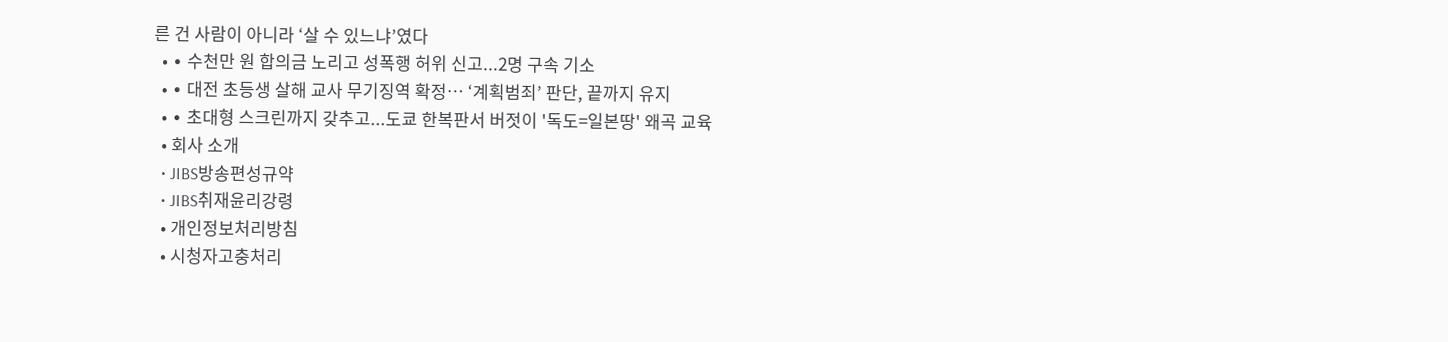른 건 사람이 아니라 ‘살 수 있느냐’였다
  • ∙ 수천만 원 합의금 노리고 성폭행 허위 신고...2명 구속 기소
  • ∙ 대전 초등생 살해 교사 무기징역 확정… ‘계획범죄’ 판단, 끝까지 유지
  • ∙ 초대형 스크린까지 갖추고...도쿄 한복판서 버젓이 '독도=일본땅' 왜곡 교육
  • 회사 소개
  • JIBS방송편성규약
  • JIBS취재윤리강령
  • 개인정보처리방침
  • 시청자고충처리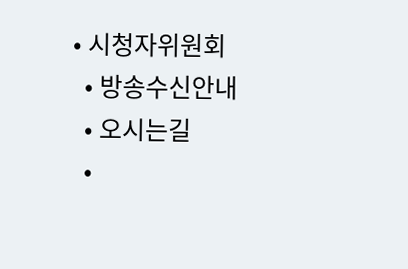• 시청자위원회
  • 방송수신안내
  • 오시는길
  •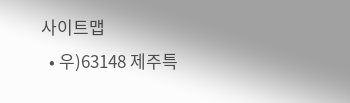사이트맵
  • 우)63148 제주특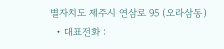별자치도 제주시 연삼로 95 (오라삼동)
  • 대표전화 :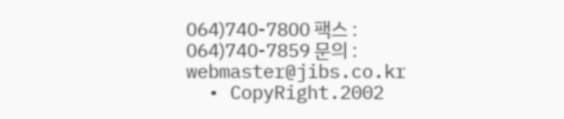064)740-7800 팩스 : 064)740-7859 문의 : webmaster@jibs.co.kr
  • CopyRight.2002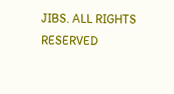JIBS. ALL RIGHTS RESERVED